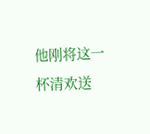他刚将这一杯清欢送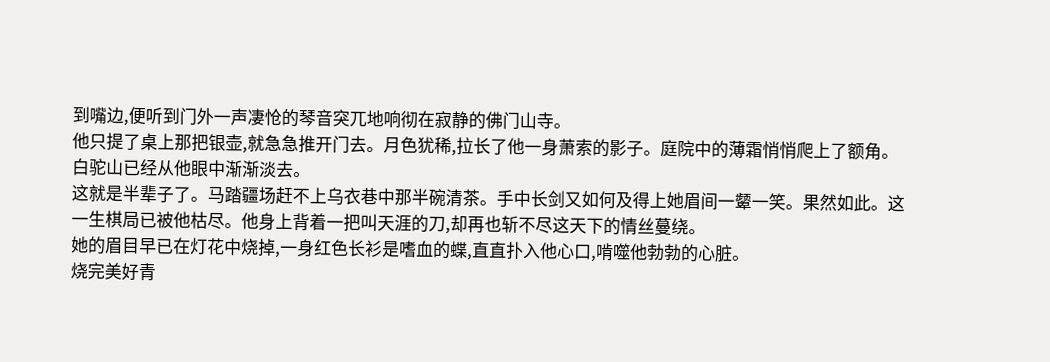到嘴边,便听到门外一声凄怆的琴音突兀地响彻在寂静的佛门山寺。
他只提了桌上那把银壶,就急急推开门去。月色犹稀,拉长了他一身萧索的影子。庭院中的薄霜悄悄爬上了额角。白驼山已经从他眼中渐渐淡去。
这就是半辈子了。马踏疆场赶不上乌衣巷中那半碗清茶。手中长剑又如何及得上她眉间一颦一笑。果然如此。这一生棋局已被他枯尽。他身上背着一把叫天涯的刀,却再也斩不尽这天下的情丝蔓绕。
她的眉目早已在灯花中烧掉,一身红色长衫是嗜血的蝶,直直扑入他心口,啃噬他勃勃的心脏。
烧完美好青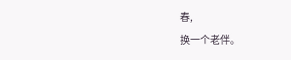春,
换一个老伴。